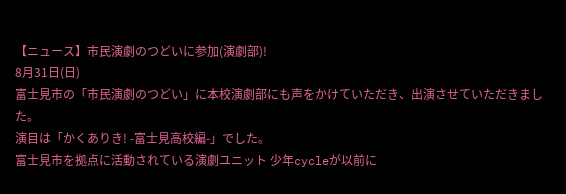【ニュース】市民演劇のつどいに参加(演劇部)!
8月31日(日)
富士見市の「市民演劇のつどい」に本校演劇部にも声をかけていただき、出演させていただきました。
演目は「かくありき! -富士見高校編-」でした。
富士見市を拠点に活動されている演劇ユニット 少年cycleが以前に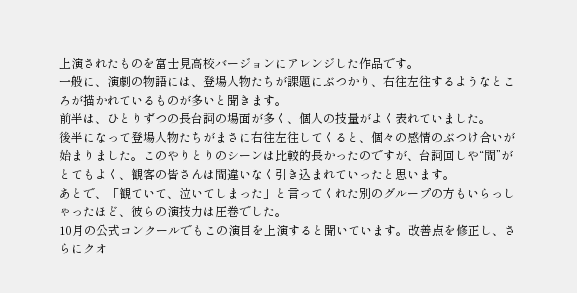上演されたものを富士見高校バージョンにアレンジした作品です。
一般に、演劇の物語には、登場人物たちが課題にぶつかり、右往左往するようなところが描かれているものが多いと聞きます。
前半は、ひとりずつの長台詞の場面が多く、個人の技量がよく表れていました。
後半になって登場人物たちがまさに右往左往してくると、個々の感情のぶつけ合いが始まりました。このやりとりのシーンは比較的長かったのですが、台詞回しや“間”がとてもよく、観客の皆さんは間違いなく引き込まれていったと思います。
あとで、「観ていて、泣いてしまった」と言ってくれた別のグループの方もいらっしゃったほど、彼らの演技力は圧巻でした。
10月の公式コンクールでもこの演目を上演すると聞いています。改善点を修正し、さらにクオ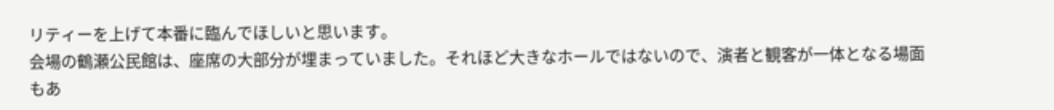リティーを上げて本番に臨んでほしいと思います。
会場の鶴瀬公民館は、座席の大部分が埋まっていました。それほど大きなホールではないので、演者と観客が一体となる場面もあ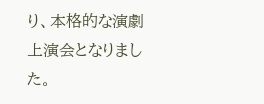り、本格的な演劇上演会となりました。